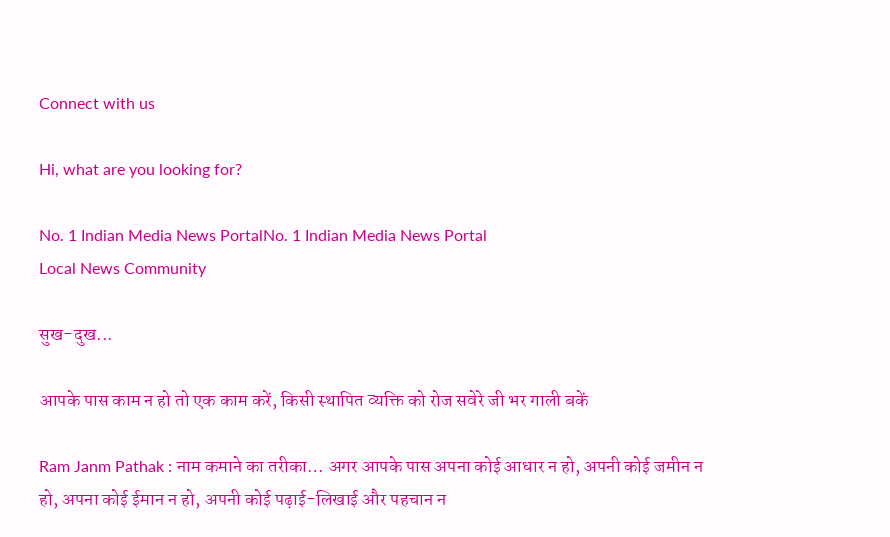Connect with us

Hi, what are you looking for?

No. 1 Indian Media News PortalNo. 1 Indian Media News Portal
Local News Community

सुख-दुख...

आपके पास काम न हो तो एक काम करें, किसी स्थापित व्यक्ति को रोज सवेरे जी भर गाली बकें

Ram Janm Pathak : नाम कमाने का तरीका… अगर आपके पास अपना कोई आधार न हो, अपनी कोई जमीन न हो, अपना कोई ईमान न हो, अपनी कोई पढ़ाई-लिखाई और पहचान न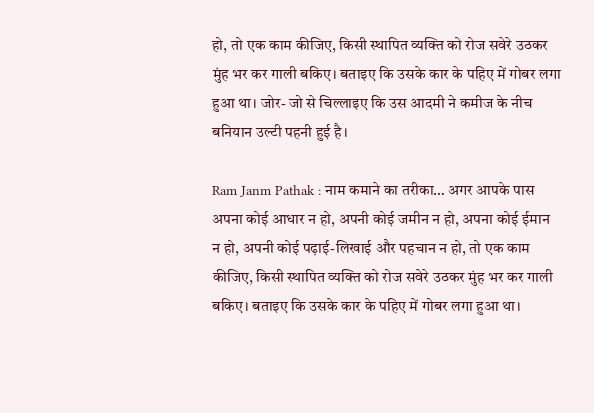हो, तो एक काम कीजिए, किसी स्थापित व्यक्ति को रोज सवेरे उठकर मुंह भर कर गाली बकिए। बताइए कि उसके कार के पहिए में गोबर लगा हुआ था। जोर- जो से चिल्लाइए कि उस आदमी ने कमीज के नीच बनियान उल्टी पहनी हुई है।

Ram Janm Pathak : नाम कमाने का तरीका… अगर आपके पास अपना कोई आधार न हो, अपनी कोई जमीन न हो, अपना कोई ईमान न हो, अपनी कोई पढ़ाई-लिखाई और पहचान न हो, तो एक काम कीजिए, किसी स्थापित व्यक्ति को रोज सवेरे उठकर मुंह भर कर गाली बकिए। बताइए कि उसके कार के पहिए में गोबर लगा हुआ था।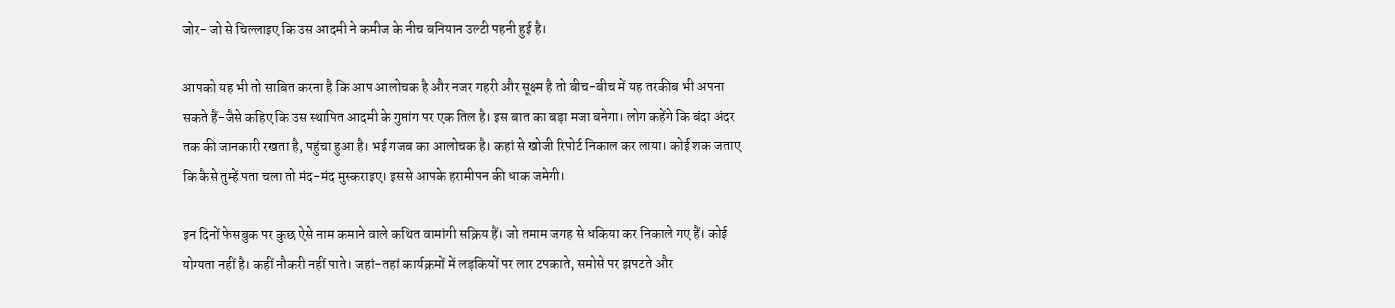जोर- जो से चिल्लाइए कि उस आदमी ने कमीज के नीच बनियान उल्टी पहनी हुई है।

आपको यह भी तो साबित करना है कि आप आलोचक है और नजर गहरी और सूक्ष्म है तो बीच-बीच में यह तरकीब भी अपना सकते हैं-जैसे कहिए कि उस स्थापित आदमी के गुप्तांग पर एक तिल है। इस बात का बड़ा मजा बनेगा। लोग कहेंगे कि बंदा अंदर तक की जानकारी रखता है, पहुंचा हुआ है। भई गजब का आलोचक है। कहां से खोजी रिपोर्ट निकाल कर लाया। कोई शक जताए कि कैसे तुम्हें पता चला तो मंद-मंद मुस्कराइए। इससे आपके हरामीपन की धाक जमेगी।

इन दिनों फेसबुक पर कुछ ऐसे नाम कमाने वाले कथित वामांगी सक्रिय हैं। जो तमाम जगह से धकिया कर निकाले गए हैं। कोई योग्यता नहीं है। कहीं नौकरी नहीं पाते। जहां-तहां कार्यक्रमों में लड़कियों पर लार टपकाते, समोसे पर झपटते और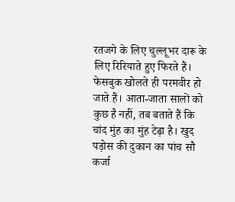रतजगे के लिए चुल्लूभर दारू के लिए रिरियाते हुए फिरते हैं। फेसबुक खोलते ही परमवीर हो जाते हैं। आता-जाता सालों को कुछ है नहीं, तब बताते हैं कि चांद मुंह का मुंह टेढ़ा है। खुद पड़ोस की दुकान का पांच सौ कर्जा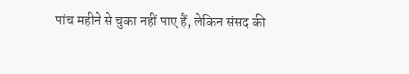पांच महीने से चुका नहीं पाए हैं, लेकिन संसद की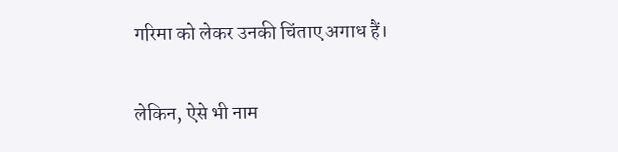गरिमा को लेकर उनकी चिंताए अगाध हैं।

लेकिन, ऐसे भी नाम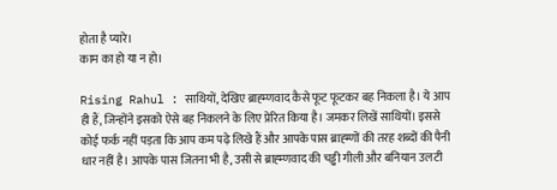होता है प्यारे।
काम का हो या न हो।

Rising Rahul : साथि‍यों, देखि‍ए ब्राह्म्‍णवाद कैसे फूट फूटकर बह नि‍कला है। ये आप ही हैं, जि‍न्‍होंने इसको ऐसे बह नि‍कलने के लि‍ए प्रेरि‍त कि‍या है। जमकर लि‍खें साथि‍यों। इससे कोई फर्क नहीं पड़ता कि आप कम पढ़े लि‍खे हैं और आपके पास ब्राह्म्‍णों की तरह शब्‍दों की पैनी धार नहीं है। आपके पास जि‍तना भी है, उसी से ब्राह्म्‍णवाद की चड्ढी गीली और बनि‍यान उलटी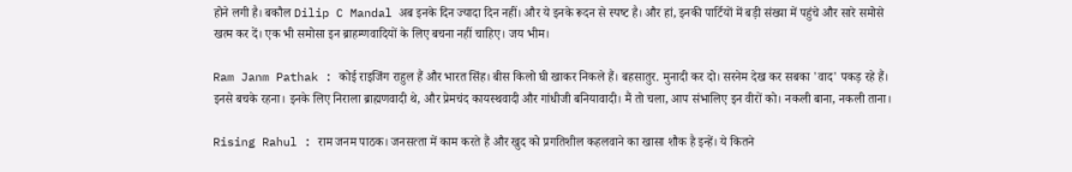होने लगी है। बकौल Dilip C Mandal अब इनके दि‍न ज्‍यादा दि‍न नहीं। और ये इनके रूदन से स्‍पष्‍ट है। और हां, इनकी पार्टियों में बड़ी संख्‍या में पहुंचे और सारे समोसे खत्‍म कर दें। एक भी समोसा इन ब्राहम्‍णवादि‍यों के लि‍ए बचना नहीं चाहि‍ए। जय भीम।

Ram Janm Pathak : कोई राइजिंग राहुल हैं और भारत सिंह। बीस किलो घी खाकर निकले हैं। बहसातुर. मुनादी कर दो। सरनेम देख कर सबका 'वाद' पकड़ रहे हैं। इनसे बचके रहना। इनके लिए निराला ब्राह्मणवादी थे, और प्रेमचंद कायस्थवादी और गांधीजी बनियावादी। मैं तो चला, आप संभालिए इन वीरों को। नकली बाना, नकली ताना।

Rising Rahul : राम जनम पाठक। जनसत्‍ता में काम करते हैं और खुद को प्रगति‍शील कहलवाने का खासा शौक है इन्‍हें। ये कि‍तने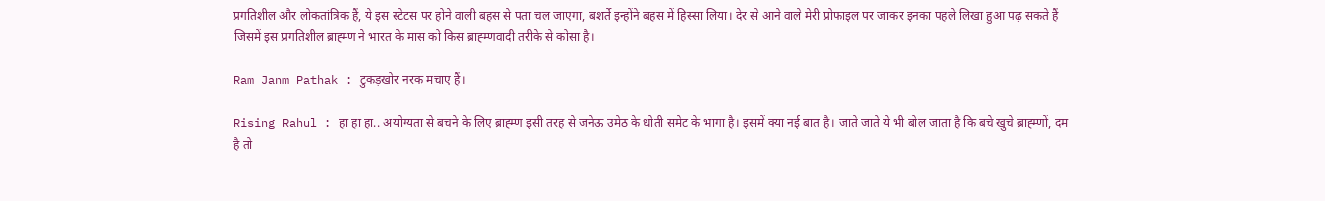प्रगति‍शील और लोकतांत्रि‍क हैं, ये इस स्‍टेटस पर होने वाली बहस से पता चल जाएगा, बशर्ते इन्‍होंने बहस में हि‍स्‍सा लि‍या। देर से आने वाले मेरी प्रोफाइल पर जाकर इनका पहले लि‍खा हुआ पढ़ सकते हैं जि‍समें इस प्रगति‍शील ब्राह्म्‍ण ने भारत के मास को कि‍स ब्राह्म्‍णवादी तरीके से कोसा है।

Ram Janm Pathak : टुकड़खोर नरक मचाए हैं।

Rising Rahul : हा हा हा.. अयोग्‍यता से बचने के लि‍ए ब्राह्म्‍ण इसी तरह से जनेऊ उमेठ के धोती समेट के भागा है। इसमें क्‍या नई बात है। जाते जाते ये भी बोल जाता है कि बचे खुचे ब्राह्म्‍णों, दम है तो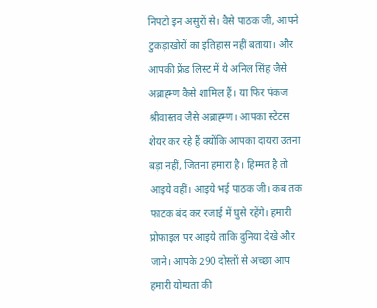नि‍पटो इन असुरों से। वैसे पाठक जी, आपने टुकड़ाखोरों का इति‍हास नहीं बताया। और आपकी फ्रेंड लि‍स्‍ट में ये अनि‍ल सिंह जैसे अब्राह्म्‍ण कैसे शामि‍ल हैं। या फि‍र पंकज श्रीवास्‍तव जैसे अब्राह्म्‍ण। आपका स्‍टेटस शेयर कर रहे हैं क्‍योंकि आपका दायरा उतना बड़ा नहीं, जि‍तना हमारा है। हि‍म्‍मत है तो आइये वहीं। आइये भई पाठक जी। कब तक फाटक बंद कर रजाई में घुसे रहेंगे। हमारी प्रोफाइल पर आइये ताकि दुनि‍या देखे और जाने। आपके 290 दोस्‍तों से अच्‍छा आप हमारी योग्‍यता की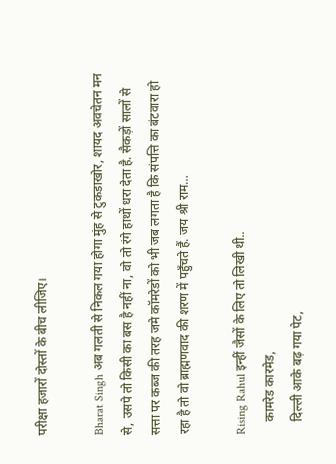परीक्षा हजारों दोस्‍तों के बीच लीजि‍ए।

Bharat Singh अब गलती से निकल गया होगा मुंह से टुकडाखोर, शायद अवचेतन मन से, उसपे तो किसी का बस है नहीं ना, वो तो रंगे हाथों धरा देता है. सैकड़ों सालों से सत्ता पर कब्ज की तरह जमे कॉमरेडों को भी जब लगता है कि संपत्ति का बंटवारा हो रहा है तो वो ब्राह्मणवाद की शरण में पहुँचते हैं. जय श्री राम…

Rising Rahul इन्‍हीं जैसों के लि‍ए तो लि‍खी थी..
    कामरेड कारमेड,
    दि‍ल्‍ली आके बढ़ गया पेट,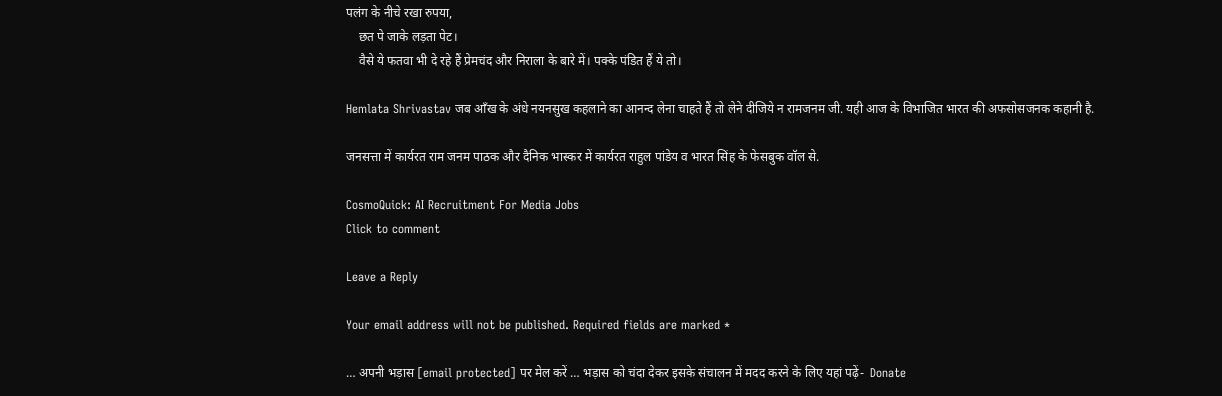पलंग के नीचे रखा रुपया,
    छत पे जाके लड़ता पेट।
    वैसे ये फतवा भी दे रहे हैं प्रेमचंद और नि‍राला के बारे में। पक्‍के पंडि‍त हैं ये तो।

Hemlata Shrivastav जब आँख के अंधे नयनसुख कहलाने का आनन्द लेना चाहते हैं तो लेने दीजिये न रामजनम जी. यही आज के विभाजित भारत की अफसोसजनक कहानी है.

जनसत्ता में कार्यरत राम जनम पाठक और दैनिक भास्कर में कार्यरत राहुल पांडेय व भारत सिंह के फेसबुक वॉल से.

CosmoQuick: AI Recruitment For Media Jobs
Click to comment

Leave a Reply

Your email address will not be published. Required fields are marked *

… अपनी भड़ास [email protected] पर मेल करें … भड़ास को चंदा देकर इसके संचालन में मदद करने के लिए यहां पढ़ें-  Donate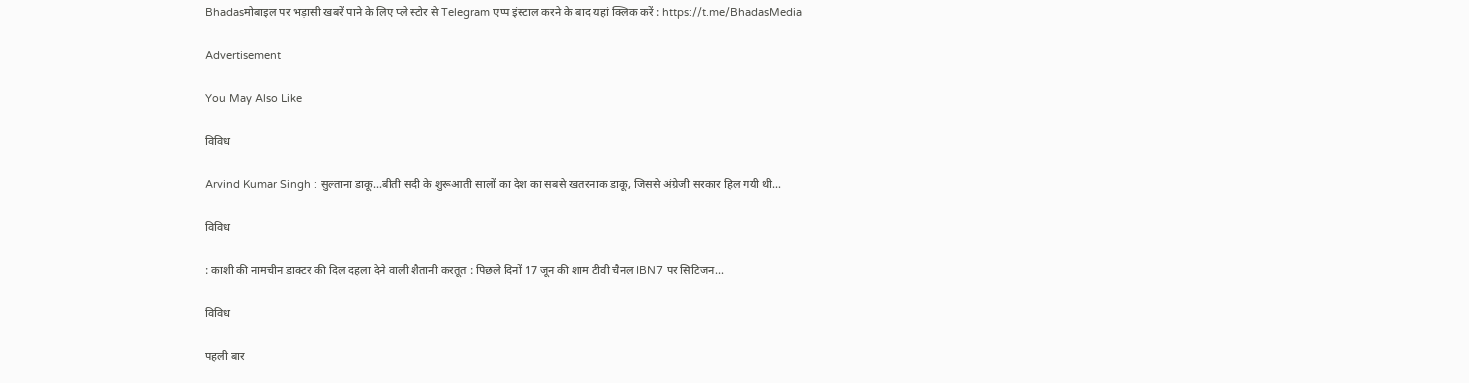Bhadasमोबाइल पर भड़ासी खबरें पाने के लिए प्ले स्टोर से Telegram एप्प इंस्टाल करने के बाद यहां क्लिक करें : https://t.me/BhadasMedia

Advertisement

You May Also Like

विविध

Arvind Kumar Singh : सुल्ताना डाकू…बीती सदी के शुरूआती सालों का देश का सबसे खतरनाक डाकू, जिससे अंग्रेजी सरकार हिल गयी थी…

विविध

: काशी की नामचीन डाक्टर की दिल दहला देने वाली शैतानी करतूत : पिछले दिनों 17 जून की शाम टीवी चैनल IBN7 पर सिटिजन...

विविध

पहली बार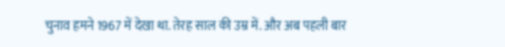चुनाव हमने 1967 में देखा था. तेरह साल की उम्र में. और अब पहली बार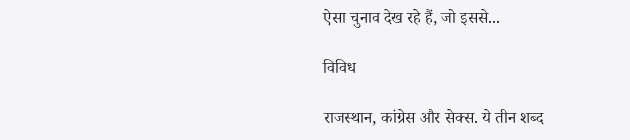ऐसा चुनाव देख रहे हैं, जो इससे...

विविध

राजस्थान, कांग्रेस और सेक्स. ये तीन शब्द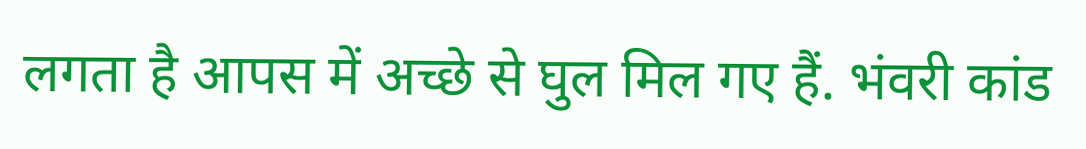लगता है आपस में अच्छे से घुल मिल गए हैं. भंवरी कांड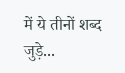में ये तीनों शब्द जुड़े...